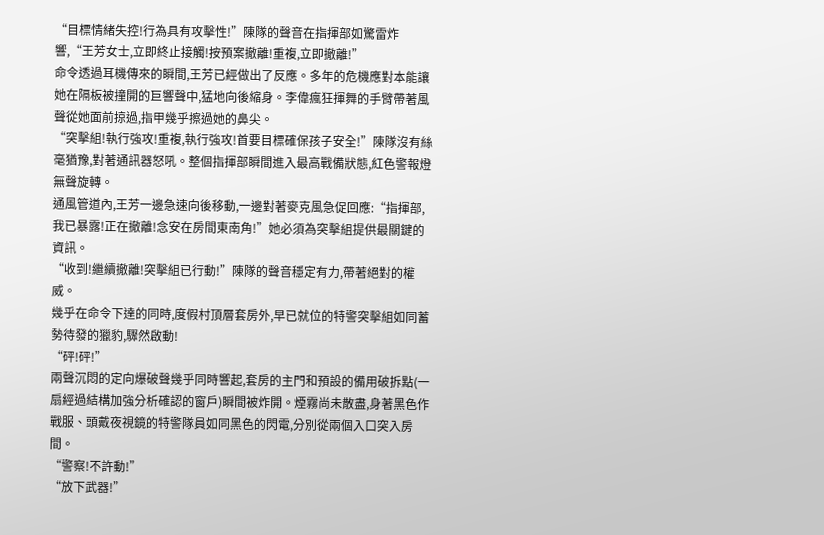“目標情緒失控!行為具有攻擊性!”陳隊的聲音在指揮部如驚雷炸響,“王芳女士,立即終止接觸!按預案撤離!重複,立即撤離!”
命令透過耳機傳來的瞬間,王芳已經做出了反應。多年的危機應對本能讓她在隔板被撞開的巨響聲中,猛地向後縮身。李偉瘋狂揮舞的手臂帶著風聲從她面前掠過,指甲幾乎擦過她的鼻尖。
“突擊組!執行強攻!重複,執行強攻!首要目標確保孩子安全!”陳隊沒有絲毫猶豫,對著通訊器怒吼。整個指揮部瞬間進入最高戰備狀態,紅色警報燈無聲旋轉。
通風管道內,王芳一邊急速向後移動,一邊對著麥克風急促回應:“指揮部,我已暴露!正在撤離!念安在房間東南角!”她必須為突擊組提供最關鍵的資訊。
“收到!繼續撤離!突擊組已行動!”陳隊的聲音穩定有力,帶著絕對的權威。
幾乎在命令下達的同時,度假村頂層套房外,早已就位的特警突擊組如同蓄勢待發的獵豹,驟然啟動!
“砰!砰!”
兩聲沉悶的定向爆破聲幾乎同時響起,套房的主門和預設的備用破拆點(一扇經過結構加強分析確認的窗戶)瞬間被炸開。煙霧尚未散盡,身著黑色作戰服、頭戴夜視鏡的特警隊員如同黑色的閃電,分別從兩個入口突入房間。
“警察!不許動!”
“放下武器!”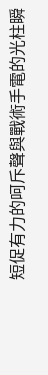短促有力的呵斥聲與戰術手電的光柱瞬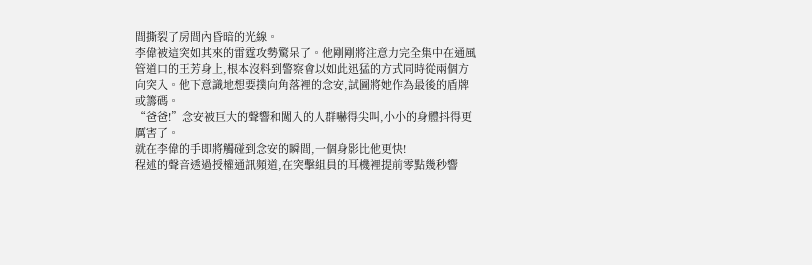間撕裂了房間內昏暗的光線。
李偉被這突如其來的雷霆攻勢驚呆了。他剛剛將注意力完全集中在通風管道口的王芳身上,根本沒料到警察會以如此迅猛的方式同時從兩個方向突入。他下意識地想要撲向角落裡的念安,試圖將她作為最後的盾牌或籌碼。
“爸爸!”念安被巨大的聲響和闖入的人群嚇得尖叫,小小的身體抖得更厲害了。
就在李偉的手即將觸碰到念安的瞬間,一個身影比他更快!
程述的聲音透過授權通訊頻道,在突擊組員的耳機裡提前零點幾秒響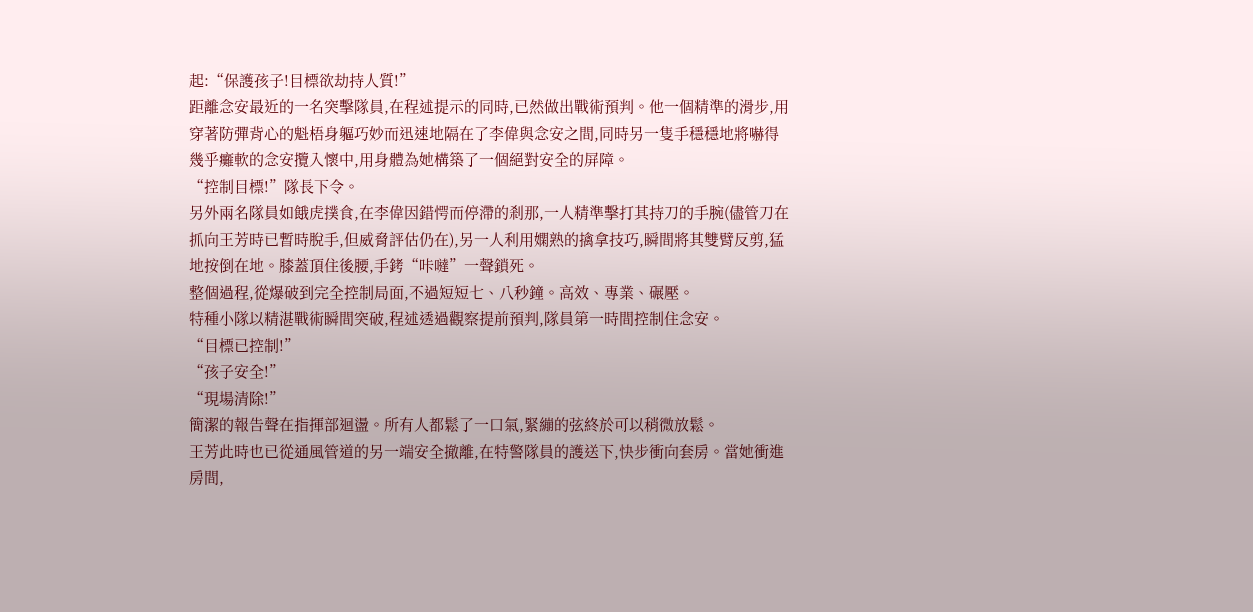起:“保護孩子!目標欲劫持人質!”
距離念安最近的一名突擊隊員,在程述提示的同時,已然做出戰術預判。他一個精準的滑步,用穿著防彈背心的魁梧身軀巧妙而迅速地隔在了李偉與念安之間,同時另一隻手穩穩地將嚇得幾乎癱軟的念安攬入懷中,用身體為她構築了一個絕對安全的屏障。
“控制目標!”隊長下令。
另外兩名隊員如餓虎撲食,在李偉因錯愕而停滯的剎那,一人精準擊打其持刀的手腕(儘管刀在抓向王芳時已暫時脫手,但威脅評估仍在),另一人利用嫻熟的擒拿技巧,瞬間將其雙臂反剪,猛地按倒在地。膝蓋頂住後腰,手銬“咔噠”一聲鎖死。
整個過程,從爆破到完全控制局面,不過短短七、八秒鐘。高效、專業、碾壓。
特種小隊以精湛戰術瞬間突破,程述透過觀察提前預判,隊員第一時間控制住念安。
“目標已控制!”
“孩子安全!”
“現場清除!”
簡潔的報告聲在指揮部迴盪。所有人都鬆了一口氣,緊繃的弦終於可以稍微放鬆。
王芳此時也已從通風管道的另一端安全撤離,在特警隊員的護送下,快步衝向套房。當她衝進房間,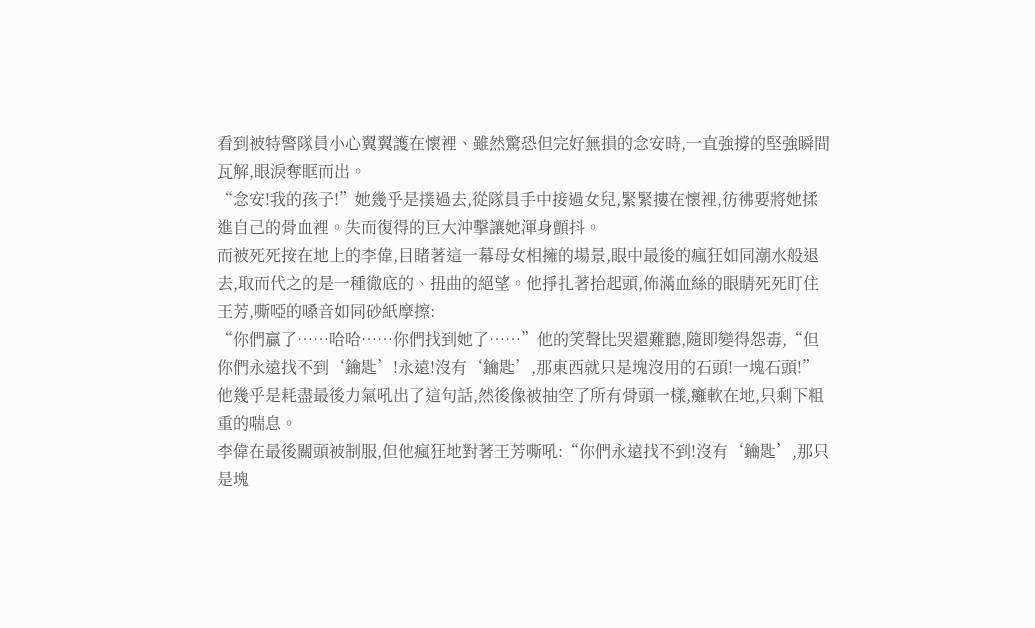看到被特警隊員小心翼翼護在懷裡、雖然驚恐但完好無損的念安時,一直強撐的堅強瞬間瓦解,眼淚奪眶而出。
“念安!我的孩子!”她幾乎是撲過去,從隊員手中接過女兒,緊緊摟在懷裡,彷彿要將她揉進自己的骨血裡。失而復得的巨大沖擊讓她渾身顫抖。
而被死死按在地上的李偉,目睹著這一幕母女相擁的場景,眼中最後的瘋狂如同潮水般退去,取而代之的是一種徹底的、扭曲的絕望。他掙扎著抬起頭,佈滿血絲的眼睛死死盯住王芳,嘶啞的嗓音如同砂紙摩擦:
“你們贏了……哈哈……你們找到她了……”他的笑聲比哭還難聽,隨即變得怨毒,“但你們永遠找不到‘鑰匙’!永遠!沒有‘鑰匙’,那東西就只是塊沒用的石頭!一塊石頭!”
他幾乎是耗盡最後力氣吼出了這句話,然後像被抽空了所有骨頭一樣,癱軟在地,只剩下粗重的喘息。
李偉在最後關頭被制服,但他瘋狂地對著王芳嘶吼:“你們永遠找不到!沒有‘鑰匙’,那只是塊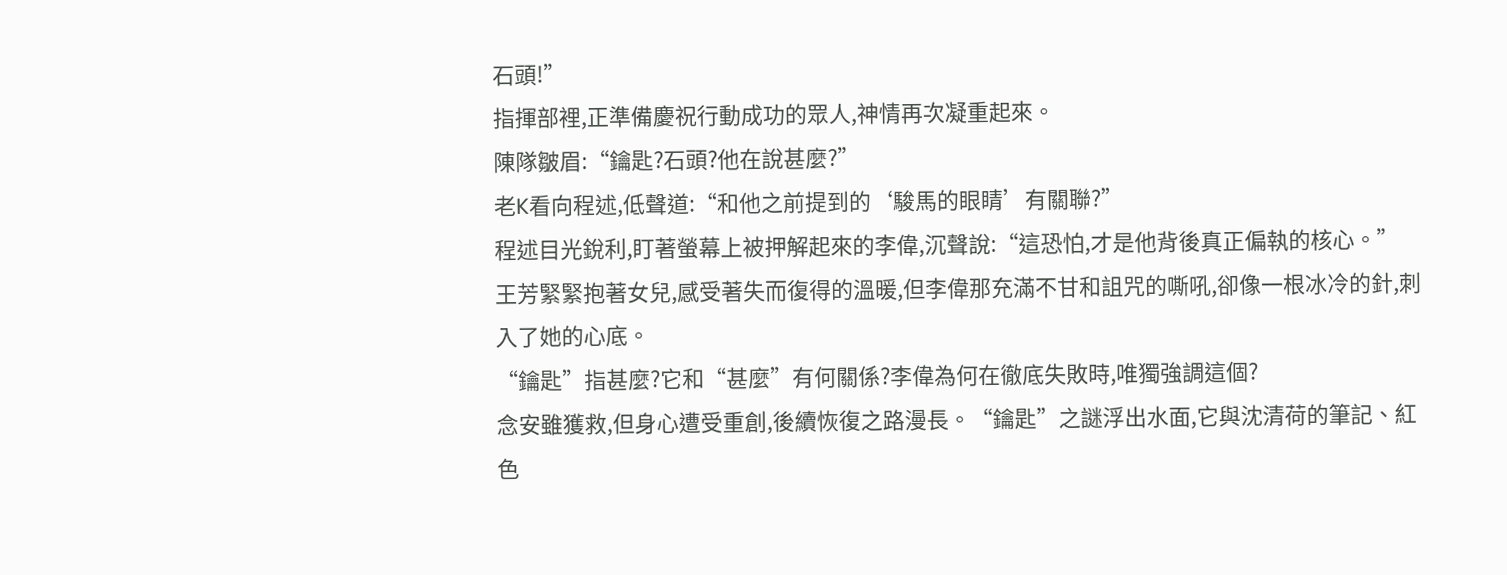石頭!”
指揮部裡,正準備慶祝行動成功的眾人,神情再次凝重起來。
陳隊皺眉:“鑰匙?石頭?他在說甚麼?”
老K看向程述,低聲道:“和他之前提到的‘駿馬的眼睛’有關聯?”
程述目光銳利,盯著螢幕上被押解起來的李偉,沉聲說:“這恐怕,才是他背後真正偏執的核心。”
王芳緊緊抱著女兒,感受著失而復得的溫暖,但李偉那充滿不甘和詛咒的嘶吼,卻像一根冰冷的針,刺入了她的心底。
“鑰匙”指甚麼?它和“甚麼”有何關係?李偉為何在徹底失敗時,唯獨強調這個?
念安雖獲救,但身心遭受重創,後續恢復之路漫長。“鑰匙”之謎浮出水面,它與沈清荷的筆記、紅色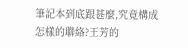筆記本到底跟甚麼,究竟構成怎樣的聯絡?王芳的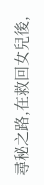尋秘之路,在救回女兒後,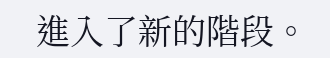進入了新的階段。